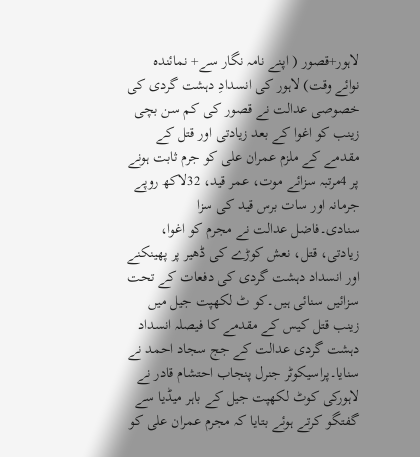لاہور+قصور ( اپنے نامہ نگار سے+ نمائندہ نوائے وقت) لاہور کی انسدادِ دہشت گردی کی خصوصی عدالت نے قصور کی کم سن بچی زینب کو اغوا کے بعد زیادتی اور قتل کے مقدمے کے ملزم عمران علی کو جرم ثابت ہونے پر 4مرتبہ سزائے موت، عمر قید، 32لاکھ روپے جرمانہ اور سات برس قید کی سزا سنادی۔فاضل عدالت نے مجرم کو اغوا، زیادتی، قتل، نعش کوڑے کی ڈھیر پر پھینکنے اور انسداد دہشت گردی کی دفعات کے تحت سزائیں سنائی ہیں۔کو ٹ لکھپت جیل میں زینب قتل کیس کے مقدمے کا فیصلہ انسداد دہشت گردی عدالت کے جج سجاد احمد نے سنایا۔پراسیکوٹر جنرل پنجاب احتشام قادر نے لاہورکی کوٹ لکھپت جیل کے باہر میڈیا سے گفتگو کرتے ہوئے بتایا کہ مجرم عمران علی کو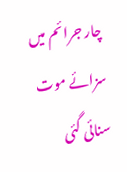چار جرائم میں سزائے موت سنائی گئی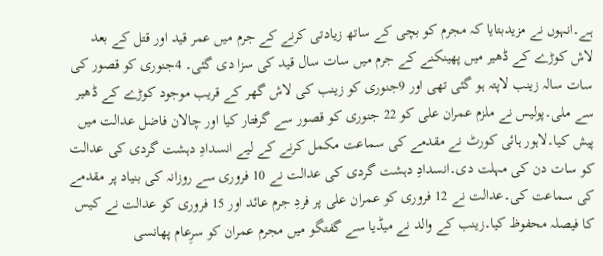ہے۔انہوں نے مزیدبتایا کہ مجرم کو بچی کے ساتھ زیادتی کرنے کے جرم میں عمر قید اور قتل کے بعد لاش کوڑے کے ڈھیر میں پھینکنے کے جرم میں سات سال قید کی سزا دی گئی۔ 4جنوری کو قصور کی سات سالہ زینب لاپتہ ہو گئی تھی اور 9جنوری کو زینب کی لاش گھر کے قریب موجود کوڑے کے ڈھیر سے ملی۔پولیس نے ملزم عمران علی کو 22 جنوری کو قصور سے گرفتار کیا اور چالان فاضل عدالت میں پیش کیا۔لاہور ہائی کورٹ نے مقدمے کی سماعت مکمل کرنے کے لیے انسدادِ دہشت گردی کی عدالت کو سات دن کی مہلت دی۔انسدادِ دہشت گردی کی عدالت نے 10 فروری سے روزانہ کی بنیاد پر مقدمے کی سماعت کی۔عدالت نے 12 فروری کو عمران علی پر فردِ جرم عائد اور 15 فروری کو عدالت نے کیس کا فیصلہ محفوظ کیا۔زینب کے والد نے میڈیا سے گفتگو میں مجرم عمران کو سرِعام پھانسی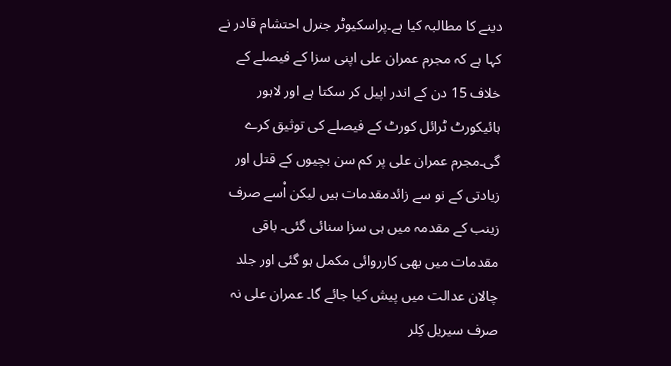دینے کا مطالبہ کیا ہے۔پراسکیوٹر جنرل احتشام قادر نے کہا ہے کہ مجرم عمران علی اپنی سزا کے فیصلے کے خلاف 15 دن کے اندر اپیل کر سکتا ہے اور لاہور ہائیکورٹ ٹرائل کورٹ کے فیصلے کی توثیق کرے گی۔مجرم عمران علی پر کم سن بچیوں کے قتل اور زیادتی کے نو سے زائدمقدمات ہیں لیکن اْسے صرف زینب کے مقدمہ میں ہی سزا سنائی گئی۔ باقی مقدمات میں بھی کارروائی مکمل ہو گئی اور جلد چالان عدالت میں پیش کیا جائے گا۔ عمران علی نہ صرف سیریل کِلر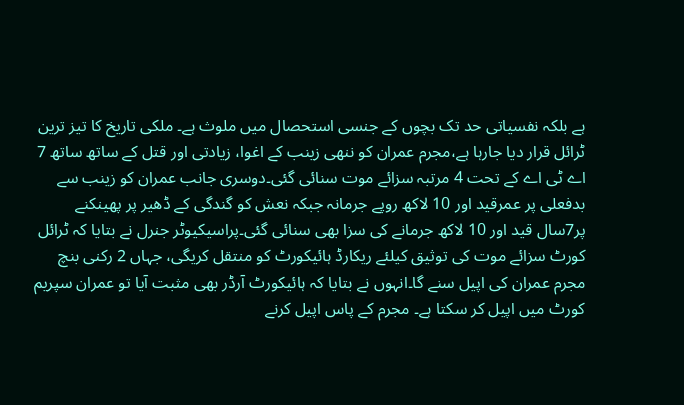ہے بلکہ نفسیاتی حد تک بچوں کے جنسی استحصال میں ملوث ہے۔ ملکی تاریخ کا تیز ترین ٹرائل قرار دیا جارہا ہے،مجرم عمران کو ننھی زینب کے اغوا، زیادتی اور قتل کے ساتھ ساتھ 7 اے ٹی اے کے تحت 4 مرتبہ سزائے موت سنائی گئی۔دوسری جانب عمران کو زینب سے بدفعلی پر عمرقید اور 10 لاکھ روپے جرمانہ جبکہ نعش کو گندگی کے ڈھیر پر پھینکنے پر7سال قید اور 10 لاکھ جرمانے کی سزا بھی سنائی گئی۔پراسیکیوٹر جنرل نے بتایا کہ ٹرائل کورٹ سزائے موت کی توثیق کیلئے ریکارڈ ہائیکورٹ کو منتقل کریگی، جہاں 2 رکنی بنچ مجرم عمران کی اپیل سنے گا۔انہوں نے بتایا کہ ہائیکورٹ آرڈر بھی مثبت آیا تو عمران سپریم کورٹ میں اپیل کر سکتا ہے۔ مجرم کے پاس اپیل کرنے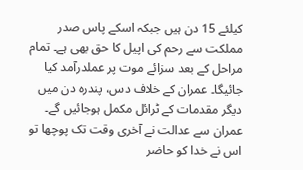کیلئے 15 دن ہیں جبکہ اسکے پاس صدر مملکت سے رحم کی اپیل کا حق بھی ہے۔ تمام مراحل کے بعد سزائے موت پر عملدرآمد کیا جائیگا۔ عمران کے خلاف دس، پندرہ دن میں دیگر مقدمات کے ٹرائل مکمل ہوجائیں گے۔ عمران سے عدالت نے آخری وقت تک پوچھا تو اس نے خدا کو حاضر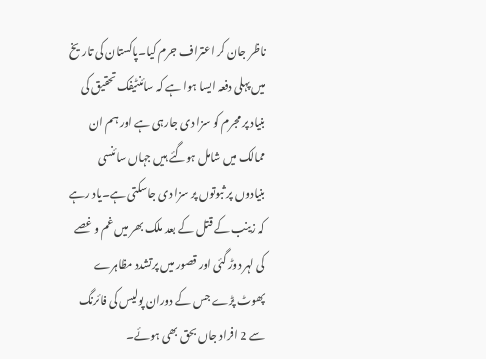ناظر جان کر اعتراف جرم کیا۔پاکستان کی تاریخ میں پہلی دفعہ ایسا ہوا ہے کہ سائنٹیفک تحقیق کی بنیاد پر مجرم کو سزا دی جارہی ہے اور ہم ان ممالک میں شامل ہوگئے ہیں جہاں سائنسی بنیادوں پر ثبوتوں پر سزا دی جاسکتی ہے۔یاد رہے کہ زینب کے قتل کے بعد ملک بھر میں غم و غصے کی لہر دوڑ گئی اور قصور میں پرتشدد مظاہرے پھوٹ پڑے جس کے دوران پولیس کی فائرنگ سے 2 افراد جاں بحق بھی ہوئے۔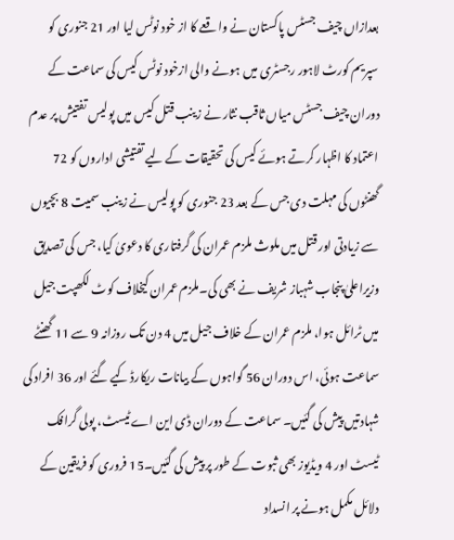بعدازاں چیف جسٹس پاکستان نے واقعے کا از خود نوٹس لیا اور 21 جنوری کو سپریم کورٹ لاہور رجسٹری میں ہونے والی ازخود نوٹس کیس کی سماعت کے دوران چیف جسٹس میاں ثاقب نثار نے زینب قتل کیس میں پولیس تفتیش پر عدم اعتماد کا اظہار کرتے ہوئے کیس کی تحقیقات کے لیے تفتیشی اداروں کو 72 گھنٹوں کی مہلت دی جس کے بعد 23 جنوری کو پولیس نے زینب سمیت 8 بچیوں سے زیادتی اور قتل میں ملوث ملزم عمران کی گرفتاری کا دعویٰ کیا، جس کی تصدیق وزیراعلیٰ پنجاب شہباز شریف نے بھی کی۔ملزم عمران کیخلاف کوٹ لکھپت جیل میں ٹرائل ہوا، ملزم عمران کے خلاف جیل میں 4 دن تک روزانہ 9 سے 11 گھنٹے سماعت ہوئی، اس دوران 56 گواہوں کے بیانات ریکارڈ کیے گئے اور 36 افراد کی شہادتیں پیش کی گئیں۔ سماعت کے دوران ڈی این اے ٹیسٹ، پولی گرافک ٹیسٹ اور 4 ویڈیوز بھی ثبوت کے طور پر پیش کی گئیں۔15 فروری کو فریقین کے دلائل مکمل ہونے پر انسداد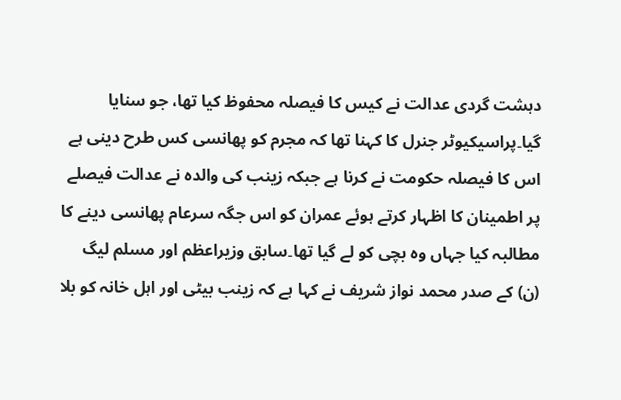دہشت گردی عدالت نے کیس کا فیصلہ محفوظ کیا تھا، جو سنایا گیا۔پراسیکیوٹر جنرل کا کہنا تھا کہ مجرم کو پھانسی کس طرح دینی ہے اس کا فیصلہ حکومت نے کرنا ہے جبکہ زینب کی والدہ نے عدالت فیصلے پر اطمینان کا اظہار کرتے ہوئے عمران کو اس جگہ سرعام پھانسی دینے کا مطالبہ کیا جہاں وہ بچی کو لے گیا تھا۔سابق وزیراعظم اور مسلم لیگ (ن) کے صدر محمد نواز شریف نے کہا ہے کہ زینب بیٹی اور اہل خانہ کو بلا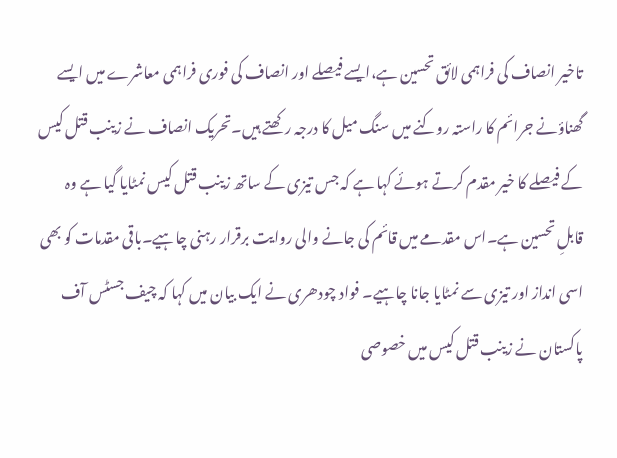تاخیر انصاف کی فراہمی لائق تحسین ہے،ایسے فیصلے اور انصاف کی فوری فراہمی معاشرے میں ایسے گھناؤنے جرائم کا راستہ روکنے میں سنگ میل کا درجہ رکھتے ہیں۔تحریک انصاف نے زینب قتل کیس کے فیصلے کا خیر مقدم کرتے ہوئے کہا ہے کہ جس تیزی کے ساتھ زینب قتل کیس نمٹایا گیا ہے وہ قابلِ تحسین ہے۔اس مقدمے میں قائم کی جانے والی روایت برقرار رہنی چاہیے۔باقی مقدمات کو بھی اسی انداز اور تیزی سے نمٹایا جانا چاہیے۔ فواد چودھری نے ایک بیان میں کہا کہ چیف جسٹس آف پاکستان نے زینب قتل کیس میں خصوصی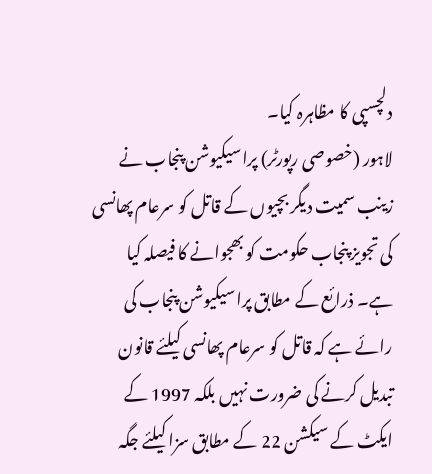دلچسپی کا مظاہرہ کیا۔
لاہور (خصوصی رپورٹر) پراسیکیوشن پنجاب نے زینب سمیت دیگر بچیوں کے قاتل کو سرعام پھانسی کی تجویز پنجاب حکومت کو بھجوانے کا فیصلہ کیا ہے۔ ذرائع کے مطابق پراسیکیوشن پنجاب کی رائے ہے کہ قاتل کو سرعام پھانسی کیلئے قانون تبدیل کرنے کی ضرورت نہیں بلکہ 1997 کے ایکٹ کے سیکشن 22 کے مطابق سزا کیلئے جگہ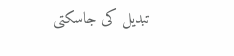تبدیل کی جاسکتی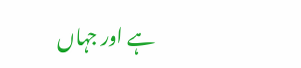ہے اور جہاں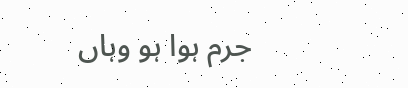جرم ہوا ہو وہاں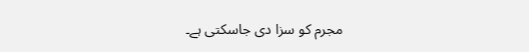مجرم کو سزا دی جاسکتی ہے۔